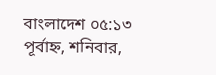বাংলাদেশ ০৫:১৩ পূর্বাহ্ন, শনিবার,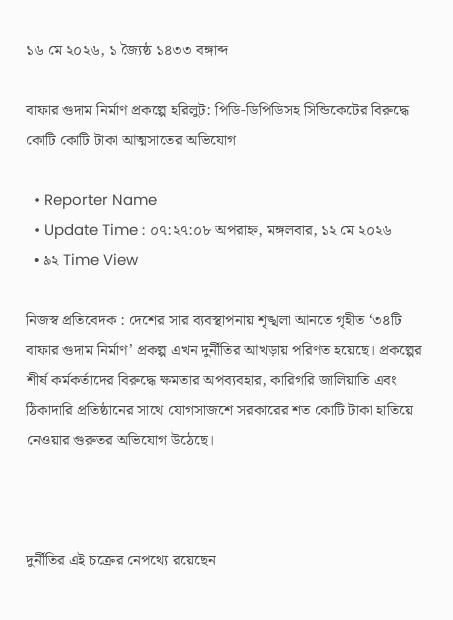১৬ মে ২০২৬, ১ জ্যৈষ্ঠ ১৪৩৩ বঙ্গাব্দ

বাফার গুদাম নির্মাণ প্রকল্পে হরিলুট: পিডি-ডিপিডিসহ সিন্ডিকেটের বিরুদ্ধে কোটি কোটি টাকা আত্মসাতের অভিযোগ

  • Reporter Name
  • Update Time : ০৭:২৭:০৮ অপরাহ্ন, মঙ্গলবার, ১২ মে ২০২৬
  • ৯২ Time View

নিজস্ব প্রতিবেদক : দেশের সার ব্যবস্থাপনায় শৃঙ্খলা আনতে গৃহীত ‘৩৪টি বাফার গুদাম নির্মাণ’ প্রকল্প এখন দুর্নীতির আখড়ায় পরিণত হয়েছে। প্রকল্পের শীর্ষ কর্মকর্তাদের বিরুদ্ধে ক্ষমতার অপব্যবহার, কারিগরি জালিয়াতি এবং ঠিকাদারি প্রতিষ্ঠানের সাথে যোগসাজশে সরকারের শত কোটি টাকা হাতিয়ে নেওয়ার গুরুতর অভিযোগ উঠেছে।



দুর্নীতির এই চক্রের নেপথ্যে রয়েছেন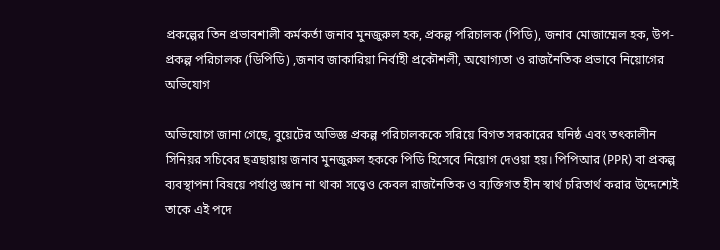প্রকল্পের তিন প্রভাবশালী কর্মকর্তা জনাব মুনজুরুল হক, প্রকল্প পরিচালক (পিডি), জনাব মোজাম্মেল হক, উপ-প্রকল্প পরিচালক (ডিপিডি) ,জনাব জাকারিয়া নির্বাহী প্রকৌশলী, অযোগ্যতা ও রাজনৈতিক প্রভাবে নিয়োগের অভিযোগ

অভিযোগে জানা গেছে, বুয়েটের অভিজ্ঞ প্রকল্প পরিচালককে সরিয়ে বিগত সরকারের ঘনিষ্ঠ এবং তৎকালীন সিনিয়র সচিবের ছত্রছায়ায় জনাব মুনজুরুল হককে পিডি হিসেবে নিয়োগ দেওয়া হয়। পিপিআর (PPR) বা প্রকল্প ব্যবস্থাপনা বিষয়ে পর্যাপ্ত জ্ঞান না থাকা সত্ত্বেও কেবল রাজনৈতিক ও ব্যক্তিগত হীন স্বার্থ চরিতার্থ করার উদ্দেশ্যেই তাকে এই পদে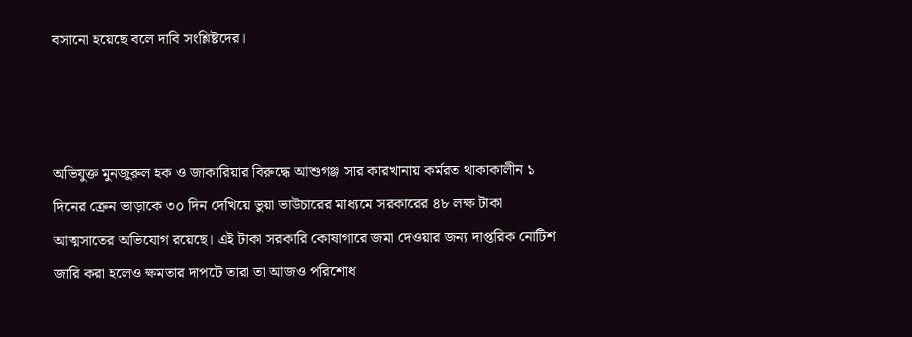বসানো হয়েছে বলে দাবি সংশ্লিষ্টদের।



অভিযুক্ত মুনজুরুল হক ও জাকারিয়ার বিরুদ্ধে আশুগঞ্জ সার কারখানায় কর্মরত থাকাকালীন ১ দিনের ক্রেন ভাড়াকে ৩০ দিন দেখিয়ে ভুয়া ভাউচারের মাধ্যমে সরকারের ৪৮ লক্ষ টাকা আত্মসাতের অভিযোগ রয়েছে। এই টাকা সরকারি কোষাগারে জমা দেওয়ার জন্য দাপ্তরিক নোটিশ জারি করা হলেও ক্ষমতার দাপটে তারা তা আজও পরিশোধ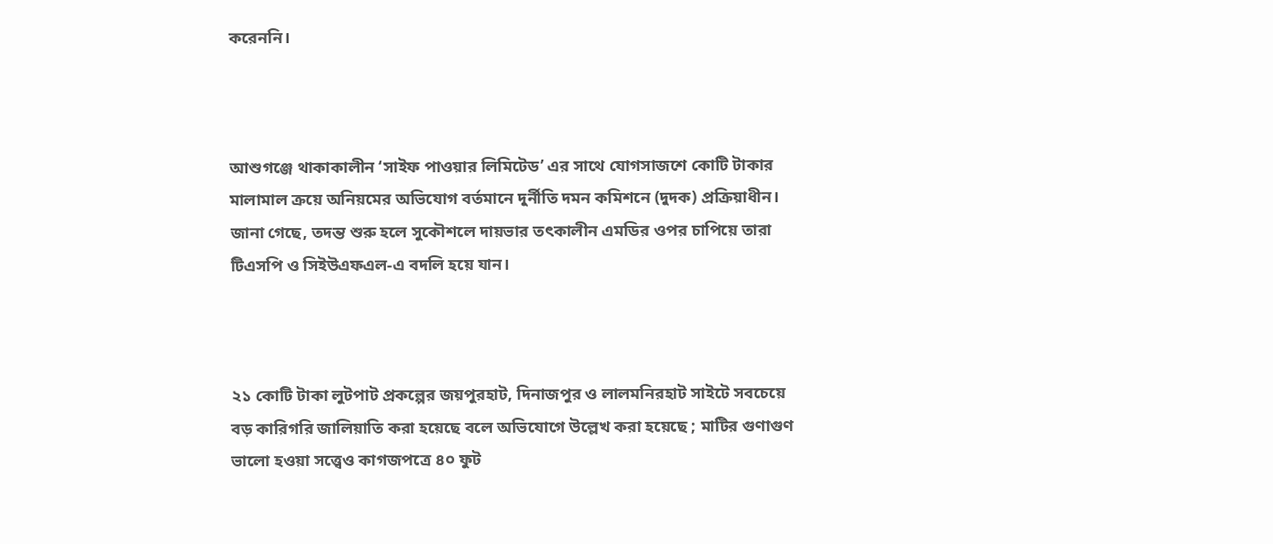করেননি।



আশুগঞ্জে থাকাকালীন ‘সাইফ পাওয়ার লিমিটেড’ এর সাথে যোগসাজশে কোটি টাকার মালামাল ক্রয়ে অনিয়মের অভিযোগ বর্তমানে দুর্নীতি দমন কমিশনে (দুদক) প্রক্রিয়াধীন। জানা গেছে, তদন্ত শুরু হলে সুকৌশলে দায়ভার তৎকালীন এমডির ওপর চাপিয়ে তারা টিএসপি ও সিইউএফএল-এ বদলি হয়ে যান।



২১ কোটি টাকা লুটপাট প্রকল্পের জয়পুরহাট, দিনাজপুর ও লালমনিরহাট সাইটে সবচেয়ে বড় কারিগরি জালিয়াতি করা হয়েছে বলে অভিযোগে উল্লেখ করা হয়েছে ; মাটির গুণাগুণ ভালো হওয়া সত্ত্বেও কাগজপত্রে ৪০ ফুট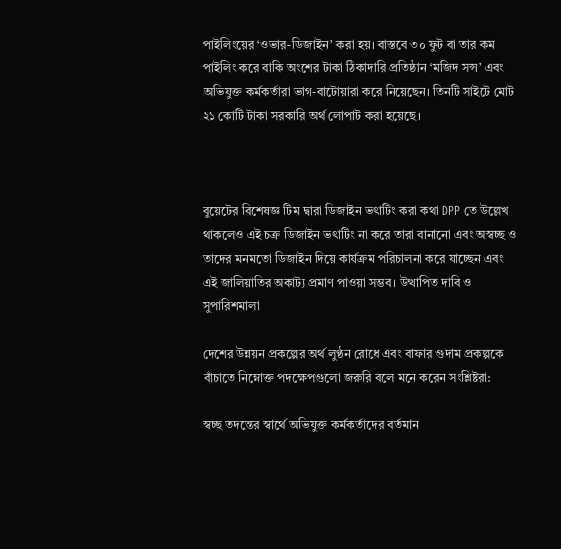পাইলিংয়ের ‘ওভার-ডিজাইন’ করা হয়। বাস্তবে ৩০ ফুট বা তার কম পাইলিং করে বাকি অংশের টাকা ঠিকাদারি প্রতিষ্ঠান ‘মজিদ সন্স’ এবং অভিযুক্ত কর্মকর্তারা ভাগ-বাটোয়ারা করে নিয়েছেন। তিনটি সাইটে মোট ২১ কোটি টাকা সরকারি অর্থ লোপাট করা হয়েছে।



বুয়েটের বিশেষজ্ঞ টিম দ্বারা ডিজাইন ভৎাটিং করা কথা DPP তে উল্লেখ থাকলেও এই চক্র ডিজাইন ভৎাটিং না করে তারা বানানো এবং অস্বচ্ছ ও তাদের মনমতো ডিজাইন দিয়ে কার্যক্রম পরিচালনা করে যাচ্ছেন এবং এই জালিয়াতির অকাট্য প্রমাণ পাওয়া সম্ভব। উত্থাপিত দাবি ও সুপারিশমালা

দেশের উন্নয়ন প্রকল্পের অর্থ লুণ্ঠন রোধে এবং বাফার গুদাম প্রকল্পকে বাঁচাতে নিম্নোক্ত পদক্ষেপগুলো জরুরি বলে মনে করেন সংশ্লিষ্টরা:

স্বচ্ছ তদন্তের স্বার্থে অভিযুক্ত কর্মকর্তাদের বর্তমান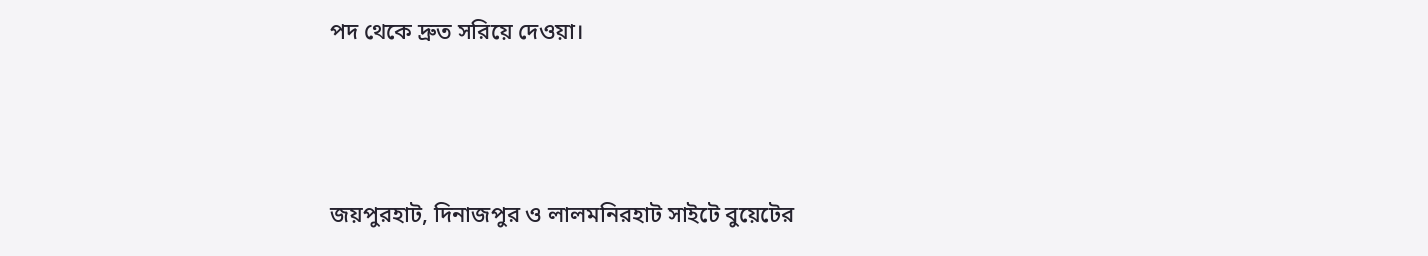পদ থেকে দ্রুত সরিয়ে দেওয়া।



জয়পুরহাট, দিনাজপুর ও লালমনিরহাট সাইটে বুয়েটের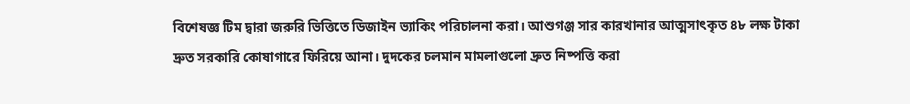বিশেষজ্ঞ টিম দ্বারা জরুরি ভিত্তিতে ডিজাইন ভ্যাকিং পরিচালনা করা। আশুগঞ্জ সার কারখানার আত্মসাৎকৃত ৪৮ লক্ষ টাকা দ্রুত সরকারি কোষাগারে ফিরিয়ে আনা। দুদকের চলমান মামলাগুলো দ্রুত নিষ্পত্তি করা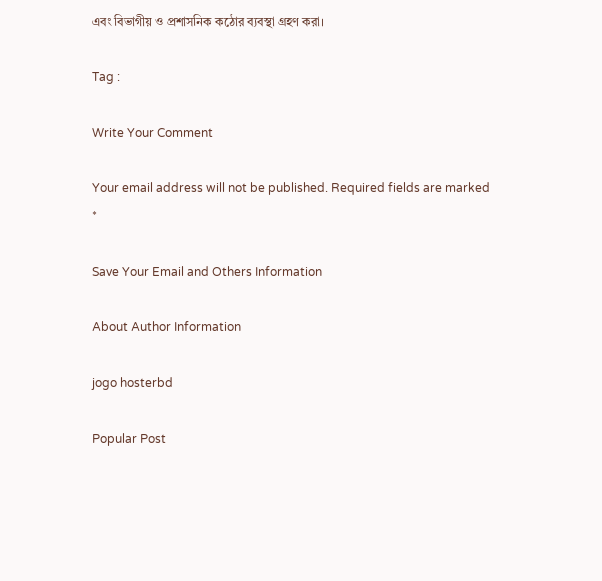এবং বিভাগীয় ও প্রশাসনিক কঠোর ব্যবস্থা গ্রহণ করা।

Tag :

Write Your Comment

Your email address will not be published. Required fields are marked *

Save Your Email and Others Information

About Author Information

jogo hosterbd

Popular Post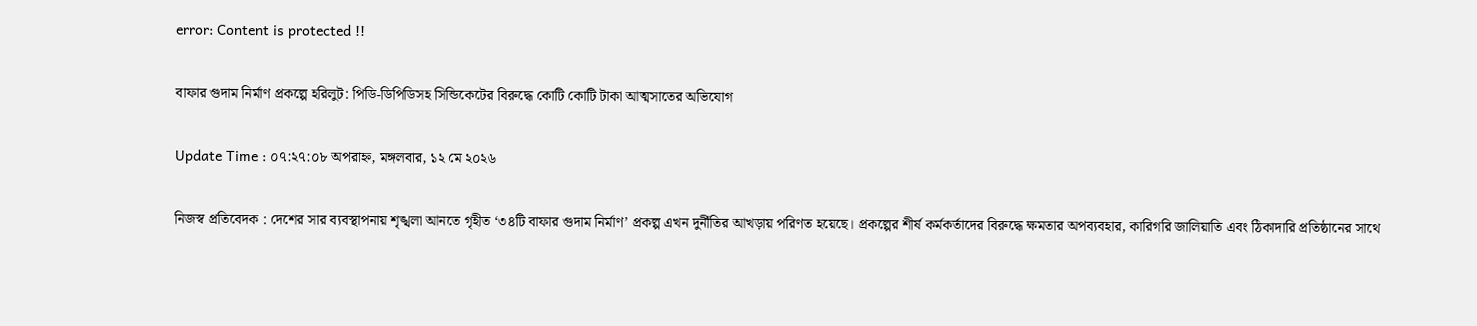error: Content is protected !!

বাফার গুদাম নির্মাণ প্রকল্পে হরিলুট: পিডি-ডিপিডিসহ সিন্ডিকেটের বিরুদ্ধে কোটি কোটি টাকা আত্মসাতের অভিযোগ

Update Time : ০৭:২৭:০৮ অপরাহ্ন, মঙ্গলবার, ১২ মে ২০২৬

নিজস্ব প্রতিবেদক : দেশের সার ব্যবস্থাপনায় শৃঙ্খলা আনতে গৃহীত ‘৩৪টি বাফার গুদাম নির্মাণ’ প্রকল্প এখন দুর্নীতির আখড়ায় পরিণত হয়েছে। প্রকল্পের শীর্ষ কর্মকর্তাদের বিরুদ্ধে ক্ষমতার অপব্যবহার, কারিগরি জালিয়াতি এবং ঠিকাদারি প্রতিষ্ঠানের সাথে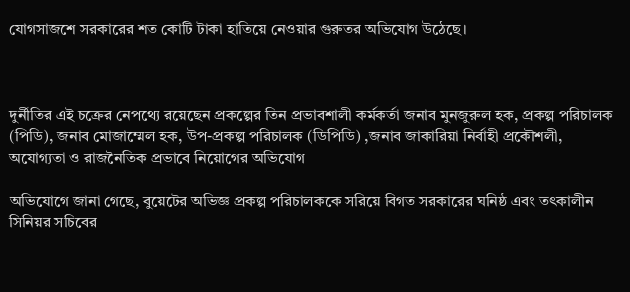যোগসাজশে সরকারের শত কোটি টাকা হাতিয়ে নেওয়ার গুরুতর অভিযোগ উঠেছে।



দুর্নীতির এই চক্রের নেপথ্যে রয়েছেন প্রকল্পের তিন প্রভাবশালী কর্মকর্তা জনাব মুনজুরুল হক, প্রকল্প পরিচালক (পিডি), জনাব মোজাম্মেল হক, উপ-প্রকল্প পরিচালক (ডিপিডি) ,জনাব জাকারিয়া নির্বাহী প্রকৌশলী, অযোগ্যতা ও রাজনৈতিক প্রভাবে নিয়োগের অভিযোগ

অভিযোগে জানা গেছে, বুয়েটের অভিজ্ঞ প্রকল্প পরিচালককে সরিয়ে বিগত সরকারের ঘনিষ্ঠ এবং তৎকালীন সিনিয়র সচিবের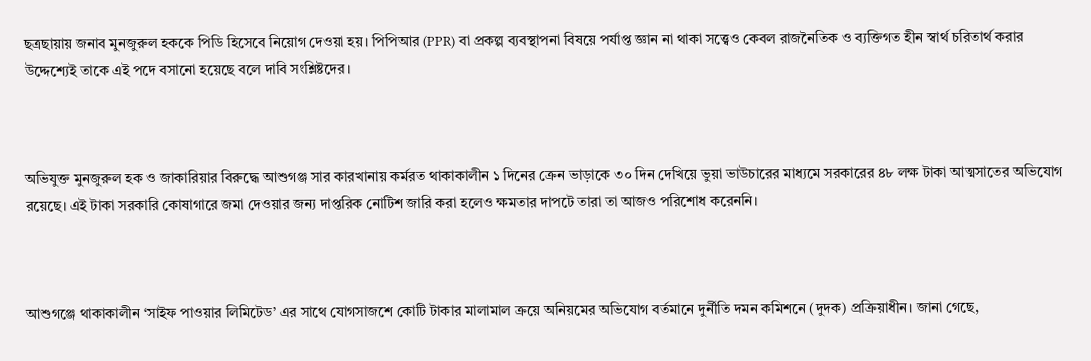ছত্রছায়ায় জনাব মুনজুরুল হককে পিডি হিসেবে নিয়োগ দেওয়া হয়। পিপিআর (PPR) বা প্রকল্প ব্যবস্থাপনা বিষয়ে পর্যাপ্ত জ্ঞান না থাকা সত্ত্বেও কেবল রাজনৈতিক ও ব্যক্তিগত হীন স্বার্থ চরিতার্থ করার উদ্দেশ্যেই তাকে এই পদে বসানো হয়েছে বলে দাবি সংশ্লিষ্টদের।



অভিযুক্ত মুনজুরুল হক ও জাকারিয়ার বিরুদ্ধে আশুগঞ্জ সার কারখানায় কর্মরত থাকাকালীন ১ দিনের ক্রেন ভাড়াকে ৩০ দিন দেখিয়ে ভুয়া ভাউচারের মাধ্যমে সরকারের ৪৮ লক্ষ টাকা আত্মসাতের অভিযোগ রয়েছে। এই টাকা সরকারি কোষাগারে জমা দেওয়ার জন্য দাপ্তরিক নোটিশ জারি করা হলেও ক্ষমতার দাপটে তারা তা আজও পরিশোধ করেননি।



আশুগঞ্জে থাকাকালীন ‘সাইফ পাওয়ার লিমিটেড’ এর সাথে যোগসাজশে কোটি টাকার মালামাল ক্রয়ে অনিয়মের অভিযোগ বর্তমানে দুর্নীতি দমন কমিশনে (দুদক) প্রক্রিয়াধীন। জানা গেছে,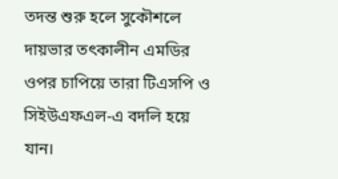তদন্ত শুরু হলে সুকৌশলে দায়ভার তৎকালীন এমডির ওপর চাপিয়ে তারা টিএসপি ও সিইউএফএল-এ বদলি হয়ে যান।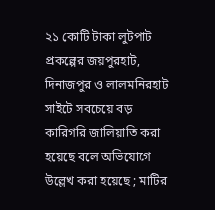২১ কোটি টাকা লুটপাট প্রকল্পের জয়পুরহাট, দিনাজপুর ও লালমনিরহাট সাইটে সবচেয়ে বড় কারিগরি জালিয়াতি করা হয়েছে বলে অভিযোগে উল্লেখ করা হয়েছে ; মাটির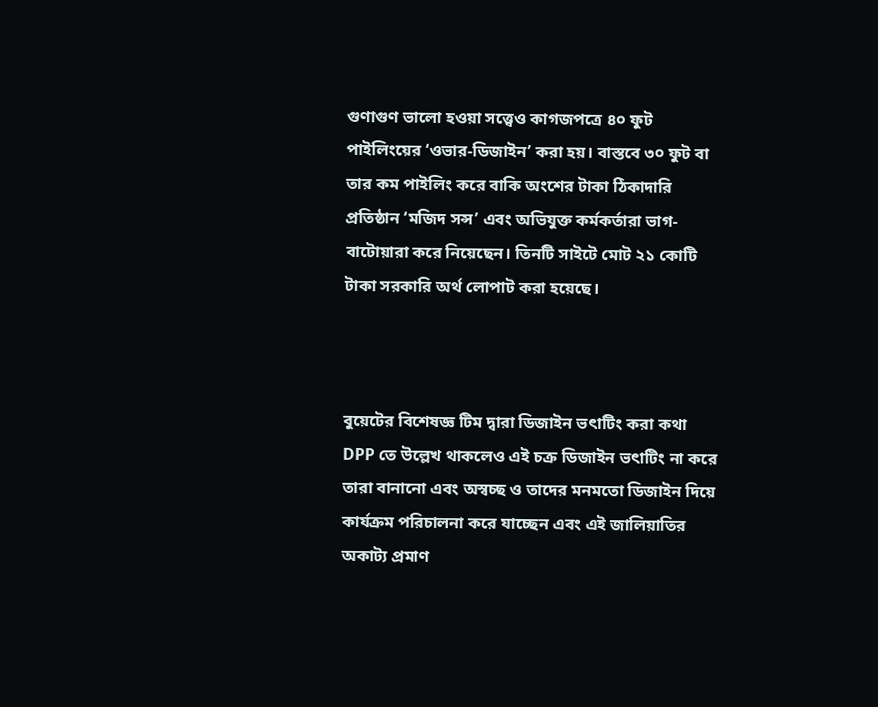গুণাগুণ ভালো হওয়া সত্ত্বেও কাগজপত্রে ৪০ ফুট পাইলিংয়ের ‘ওভার-ডিজাইন’ করা হয়। বাস্তবে ৩০ ফুট বা তার কম পাইলিং করে বাকি অংশের টাকা ঠিকাদারি প্রতিষ্ঠান ‘মজিদ সন্স’ এবং অভিযুক্ত কর্মকর্তারা ভাগ-বাটোয়ারা করে নিয়েছেন। তিনটি সাইটে মোট ২১ কোটি টাকা সরকারি অর্থ লোপাট করা হয়েছে।



বুয়েটের বিশেষজ্ঞ টিম দ্বারা ডিজাইন ভৎাটিং করা কথা DPP তে উল্লেখ থাকলেও এই চক্র ডিজাইন ভৎাটিং না করে তারা বানানো এবং অস্বচ্ছ ও তাদের মনমতো ডিজাইন দিয়ে কার্যক্রম পরিচালনা করে যাচ্ছেন এবং এই জালিয়াতির অকাট্য প্রমাণ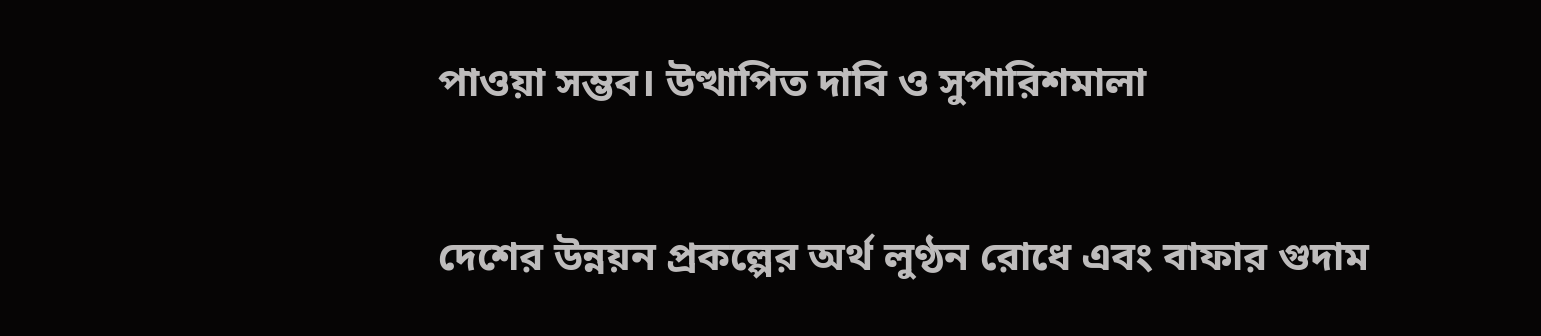পাওয়া সম্ভব। উত্থাপিত দাবি ও সুপারিশমালা

দেশের উন্নয়ন প্রকল্পের অর্থ লুণ্ঠন রোধে এবং বাফার গুদাম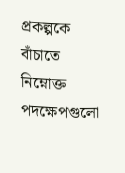প্রকল্পকে বাঁচাতে নিম্নোক্ত পদক্ষেপগুলো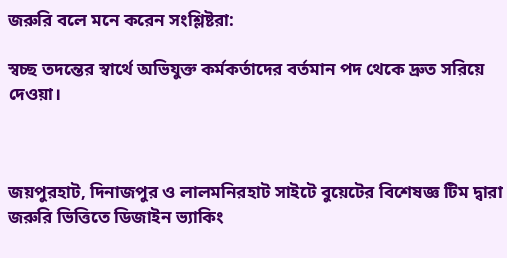জরুরি বলে মনে করেন সংশ্লিষ্টরা:

স্বচ্ছ তদন্তের স্বার্থে অভিযুক্ত কর্মকর্তাদের বর্তমান পদ থেকে দ্রুত সরিয়ে দেওয়া।



জয়পুরহাট, দিনাজপুর ও লালমনিরহাট সাইটে বুয়েটের বিশেষজ্ঞ টিম দ্বারা জরুরি ভিত্তিতে ডিজাইন ভ্যাকিং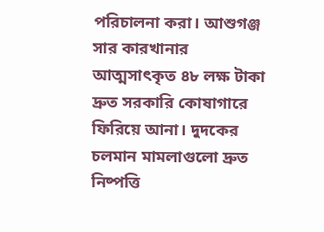পরিচালনা করা। আশুগঞ্জ সার কারখানার আত্মসাৎকৃত ৪৮ লক্ষ টাকা দ্রুত সরকারি কোষাগারে ফিরিয়ে আনা। দুদকের চলমান মামলাগুলো দ্রুত নিষ্পত্তি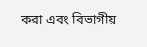করা এবং বিভাগীয়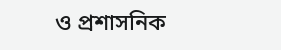ও প্রশাসনিক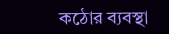কঠোর ব্যবস্থা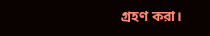গ্রহণ করা।